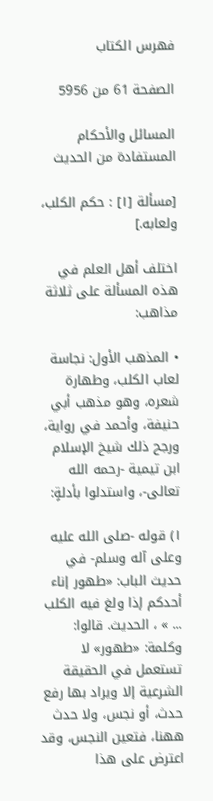فهرس الكتاب

الصفحة 61 من 5956

المسائل والأحكام المستفادة من الحديث

[مسألة [١] : حكم الكلب، ولعابه.]

اختلف أهل العلم في هذه المسألة على ثلاثة مذاهب:

• المذهب الأول: نجاسة لعاب الكلب، وطهارة شعره، وهو مذهب أبي حنيفة، وأحمد في رواية، ورجح ذلك شيخ الإسلام ابن تيمية -رحمه الله تعالى-، واستدلوا بأدلةٍ:

١) قوله -صلى الله عليه وعلى آله وسلم- في حديث الباب: «طهور إناء أحدكم إذا ولغ فيه الكلب ... » ، الحديث. قالوا: وكلمة: «طهور» لا تستعمل في الحقيقة الشرعية إلا ويراد بها رفع حدث، أو نجس، ولا حدث ههنا، فتعين النجس، وقد اعترض على هذا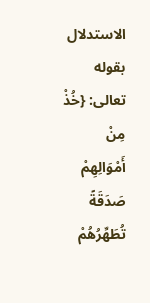الاستدلال بقوله تعالى: {خُذْ مِنْ أَمْوَالِهِمْ صَدَقَةً تُطَهِّرُهُمْ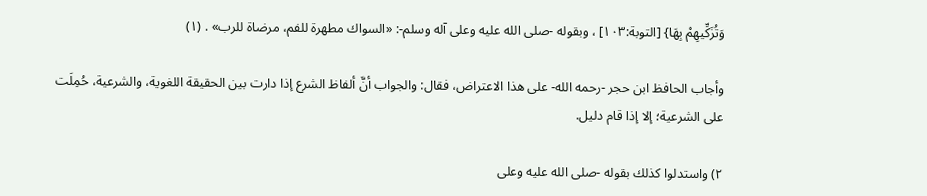وَتُزَكِّيهِمْ بِهَا} [التوبة:١٠٣] ، وبقوله -صلى الله عليه وعلى آله وسلم-: «السواك مطهرة للفم، مرضاة للرب» . (١)

وأجاب الحافظ ابن حجر -رحمه الله- على هذا الاعتراض، فقال: والجواب أنَّ ألفاظ الشرع إذا دارت بين الحقيقة اللغوية، والشرعية، حُمِلَت على الشرعية؛ إلا إذا قام دليل.

٢) واستدلوا كذلك بقوله -صلى الله عليه وعلى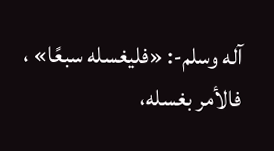آله وسلم-: «فليغسله سبعًا» ، فالأمر بغسله،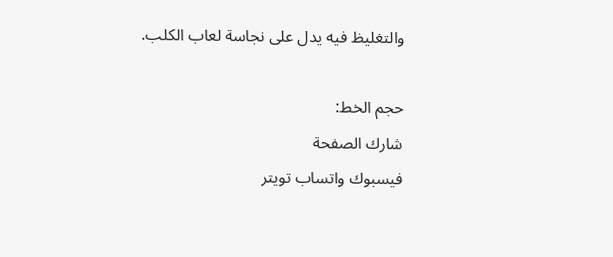والتغليظ فيه يدل على نجاسة لعاب الكلب.

حجم الخط:
شارك الصفحة
فيسبوك واتساب تويتر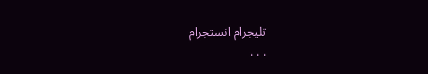تليجرام انستجرام
. . .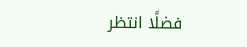فضلًا انتظر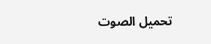تحميل الصوت